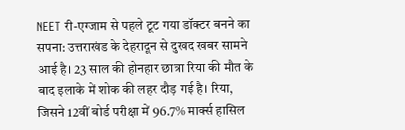NEET री-एग्जाम से पहले टूट गया डॉक्टर बनने का सपना: उत्तराखंड के देहरादून से दुखद खबर सामने आई है। 23 साल की होनहार छात्रा रिया की मौत के बाद इलाके में शोक की लहर दौड़ गई है। रिया, जिसने 12वीं बोर्ड परीक्षा में 96.7% मार्क्स हासिल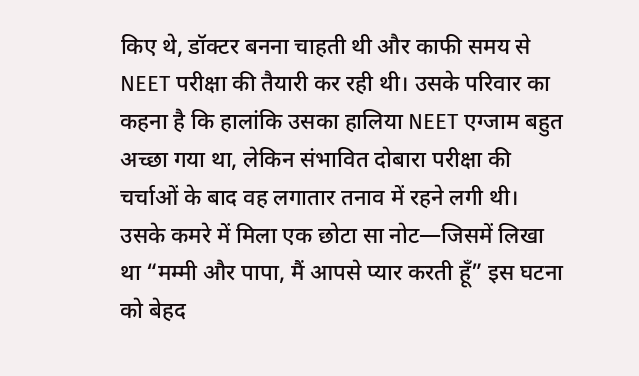किए थे, डॉक्टर बनना चाहती थी और काफी समय से NEET परीक्षा की तैयारी कर रही थी। उसके परिवार का कहना है कि हालांकि उसका हालिया NEET एग्जाम बहुत अच्छा गया था, लेकिन संभावित दोबारा परीक्षा की चर्चाओं के बाद वह लगातार तनाव में रहने लगी थी। उसके कमरे में मिला एक छोटा सा नोट—जिसमें लिखा था “मम्मी और पापा, मैं आपसे प्यार करती हूँ” इस घटना को बेहद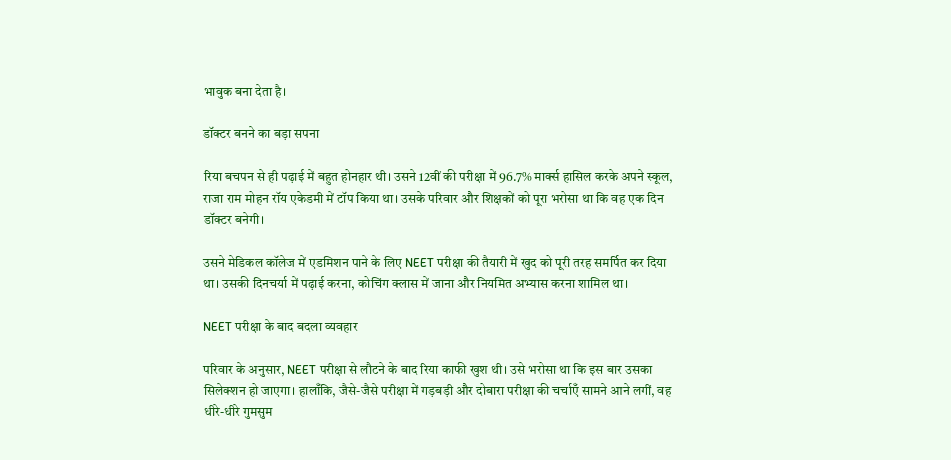भावुक बना देता है।

डॉक्टर बनने का बड़ा सपना

रिया बचपन से ही पढ़ाई में बहुत होनहार थी। उसने 12वीं की परीक्षा में 96.7% मार्क्स हासिल करके अपने स्कूल, राजा राम मोहन रॉय एकेडमी में टॉप किया था। उसके परिवार और शिक्षकों को पूरा भरोसा था कि वह एक दिन डॉक्टर बनेगी।

उसने मेडिकल कॉलेज में एडमिशन पाने के लिए NEET परीक्षा की तैयारी में खुद को पूरी तरह समर्पित कर दिया था। उसकी दिनचर्या में पढ़ाई करना, कोचिंग क्लास में जाना और नियमित अभ्यास करना शामिल था।

NEET परीक्षा के बाद बदला व्यवहार

परिवार के अनुसार, NEET परीक्षा से लौटने के बाद रिया काफी खुश थी। उसे भरोसा था कि इस बार उसका सिलेक्शन हो जाएगा। हालाँकि, जैसे-जैसे परीक्षा में गड़बड़ी और दोबारा परीक्षा की चर्चाएँ सामने आने लगीं, वह धीरे-धीरे गुमसुम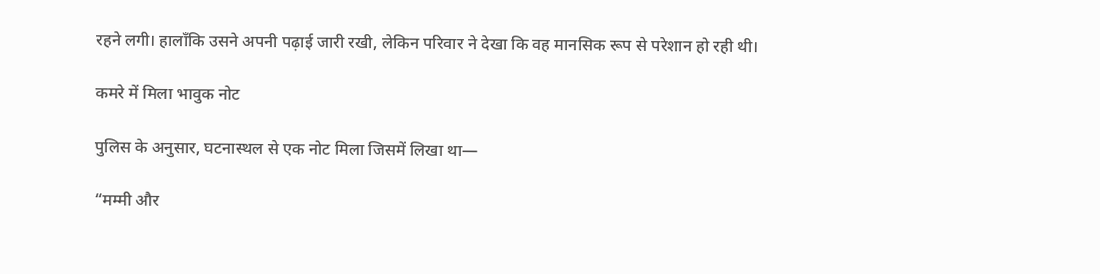रहने लगी। हालाँकि उसने अपनी पढ़ाई जारी रखी, लेकिन परिवार ने देखा कि वह मानसिक रूप से परेशान हो रही थी।

कमरे में मिला भावुक नोट

पुलिस के अनुसार, घटनास्थल से एक नोट मिला जिसमें लिखा था—

“मम्मी और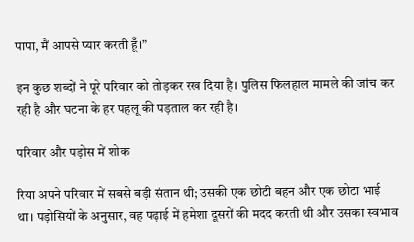पापा, मैं आपसे प्यार करती हूँ।”

इन कुछ शब्दों ने पूरे परिवार को तोड़कर रख दिया है। पुलिस फिलहाल मामले की जांच कर रही है और घटना के हर पहलू की पड़ताल कर रही है।

परिवार और पड़ोस में शोक

रिया अपने परिवार में सबसे बड़ी संतान थी; उसकी एक छोटी बहन और एक छोटा भाई था। पड़ोसियों के अनुसार, वह पढ़ाई में हमेशा दूसरों की मदद करती थी और उसका स्वभाव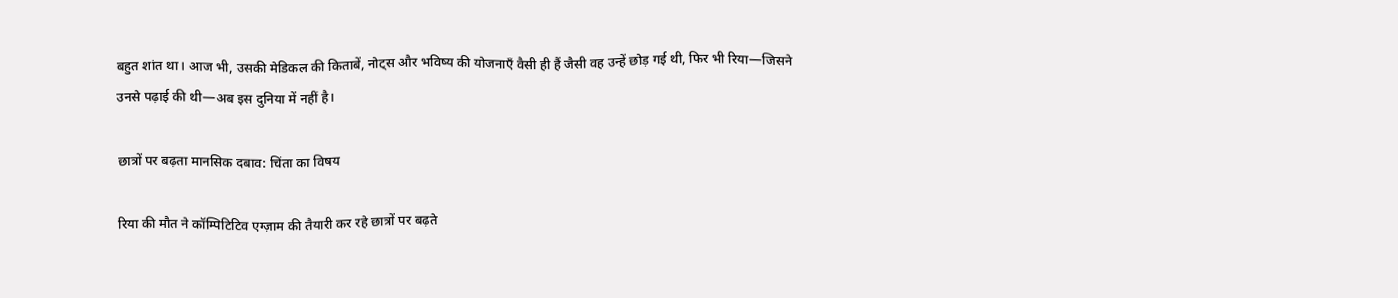बहुत शांत था। आज भी, उसकी मेडिकल की किताबें, नोट्स और भविष्य की योजनाएँ वैसी ही हैं जैसी वह उन्हें छोड़ गई थी, फिर भी रिया—जिसने उनसे पढ़ाई की थी—अब इस दुनिया में नहीं है।

छात्रों पर बढ़ता मानसिक दबाव: चिंता का विषय

रिया की मौत ने कॉम्पिटिटिव एग्ज़ाम की तैयारी कर रहे छात्रों पर बढ़ते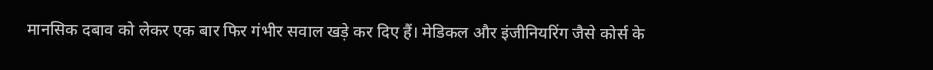मानसिक दबाव को लेकर एक बार फिर गंभीर सवाल खड़े कर दिए हैं। मेडिकल और इंजीनियरिंग जैसे कोर्स के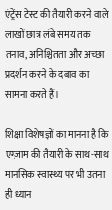एंट्रेंस टेस्ट की तैयारी करने वाले लाखों छात्र लंबे समय तक तनाव, अनिश्चितता और अच्छा प्रदर्शन करने के दबाव का सामना करते हैं।

शिक्षा विशेषज्ञों का मानना है कि एग्ज़ाम की तैयारी के साथ-साथ मानसिक स्वास्थ्य पर भी उतना ही ध्यान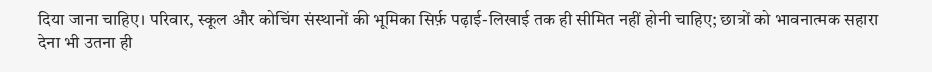दिया जाना चाहिए। परिवार, स्कूल और कोचिंग संस्थानों की भूमिका सिर्फ़ पढ़ाई-लिखाई तक ही सीमित नहीं होनी चाहिए; छात्रों को भावनात्मक सहारा देना भी उतना ही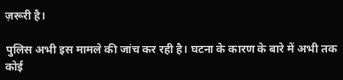ज़रूरी है।

पुलिस अभी इस मामले की जांच कर रही है। घटना के कारण के बारे में अभी तक कोई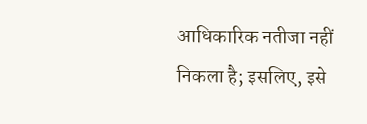आधिकारिक नतीजा नहीं निकला है; इसलिए, इसे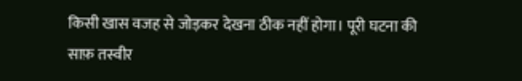किसी खास वजह से जोड़कर देखना ठीक नहीं होगा। पूरी घटना की साफ़ तस्वीर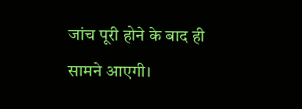जांच पूरी होने के बाद ही सामने आएगी।